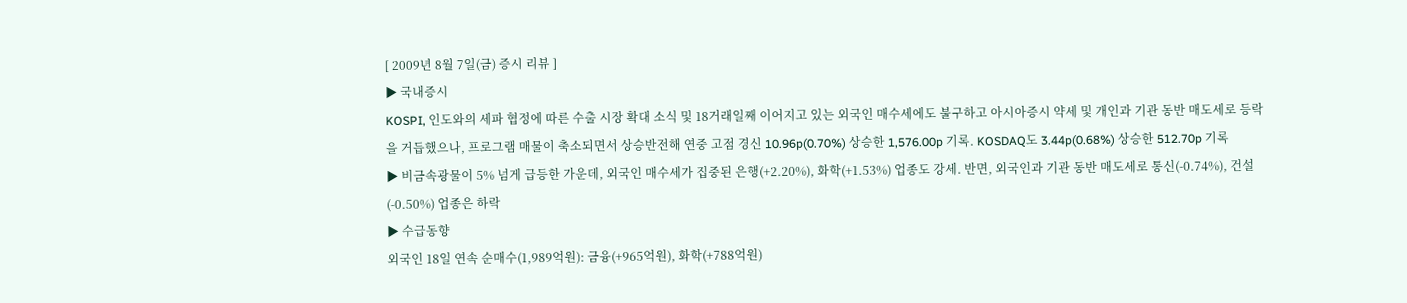[ 2009년 8월 7일(금) 증시 리뷰 ]
▶ 국내증시
KOSPI, 인도와의 세파 협정에 따른 수출 시장 확대 소식 및 18거래일째 이어지고 있는 외국인 매수세에도 불구하고 아시아증시 약세 및 개인과 기관 동반 매도세로 등락을 거듭했으나, 프로그램 매물이 축소되면서 상승반전해 연중 고점 경신 10.96p(0.70%) 상승한 1,576.00p 기록. KOSDAQ도 3.44p(0.68%) 상승한 512.70p 기록
▶ 비금속광물이 5% 넘게 급등한 가운데, 외국인 매수세가 집중된 은행(+2.20%), 화학(+1.53%) 업종도 강세. 반면, 외국인과 기관 동반 매도세로 통신(-0.74%), 건설(-0.50%) 업종은 하락
▶ 수급동향
외국인 18일 연속 순매수(1,989억원): 금융(+965억원), 화학(+788억원)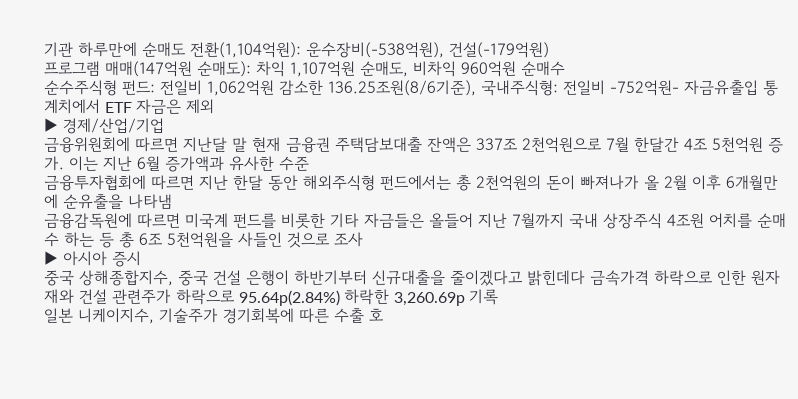기관 하루만에 순매도 전환(1,104억원): 운수장비(-538억원), 건설(-179억원)
프로그램 매매(147억원 순매도): 차익 1,107억원 순매도, 비차익 960억원 순매수
순수주식형 펀드: 전일비 1,062억원 감소한 136.25조원(8/6기준), 국내주식형: 전일비 -752억원- 자금유출입 통계치에서 ETF 자금은 제외
▶ 경제/산업/기업
금융위원회에 따르면 지난달 말 현재 금융권 주택담보대출 잔액은 337조 2천억원으로 7월 한달간 4조 5천억원 증가. 이는 지난 6월 증가액과 유사한 수준
금융투자협회에 따르면 지난 한달 동안 해외주식형 펀드에서는 총 2천억원의 돈이 빠져나가 올 2월 이후 6개월만에 순유출을 나타냄
금융감독원에 따르면 미국계 펀드를 비롯한 기타 자금들은 올들어 지난 7월까지 국내 상장주식 4조원 어치를 순매수 하는 등 총 6조 5천억원을 사들인 것으로 조사
▶ 아시아 증시
중국 상해종합지수, 중국 건설 은행이 하반기부터 신규대출을 줄이겠다고 밝힌데다 금속가격 하락으로 인한 원자재와 건설 관련주가 하락으로 95.64p(2.84%) 하락한 3,260.69p 기록
일본 니케이지수, 기술주가 경기회복에 따른 수출 호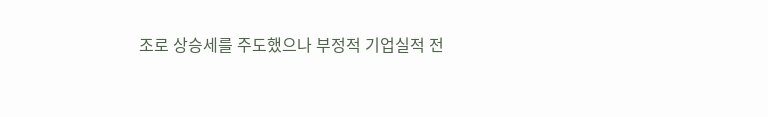조로 상승세를 주도했으나 부정적 기업실적 전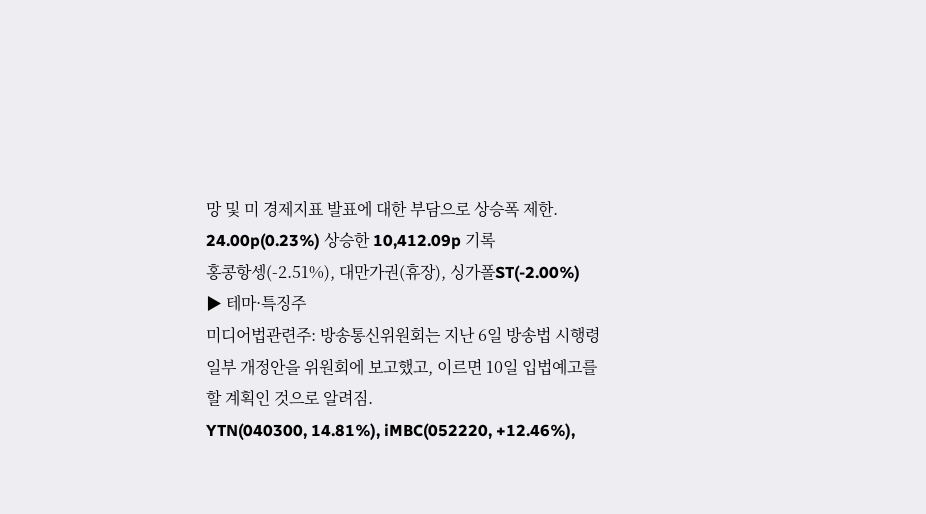망 및 미 경제지표 발표에 대한 부담으로 상승폭 제한. 24.00p(0.23%) 상승한 10,412.09p 기록
홍콩항셍(-2.51%), 대만가권(휴장), 싱가폴ST(-2.00%)
▶ 테마·특징주
미디어법관련주: 방송통신위원회는 지난 6일 방송법 시행령 일부 개정안을 위원회에 보고했고, 이르면 10일 입법예고를 할 계획인 것으로 알려짐.
YTN(040300, 14.81%), iMBC(052220, +12.46%),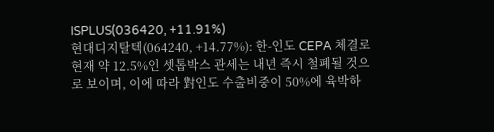ISPLUS(036420, +11.91%)
현대디지탈텍(064240, +14.77%): 한-인도 CEPA 체결로 현재 약 12.5%인 셋톱박스 관세는 내년 즉시 철폐될 것으로 보이며, 이에 따라 對인도 수출비중이 50%에 육박하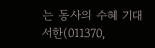는 동사의 수혜 기대
서한(011370,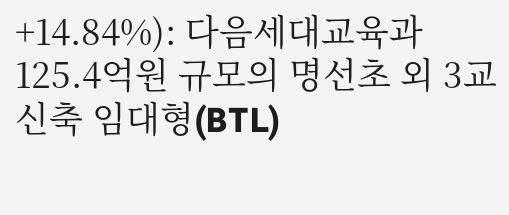+14.84%): 다음세대교육과 125.4억원 규모의 명선초 외 3교 신축 임대형(BTL)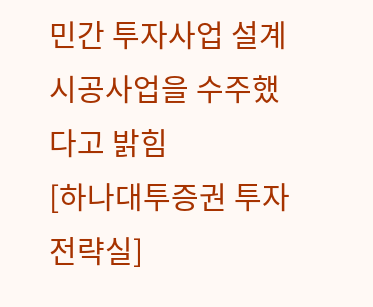민간 투자사업 설계시공사업을 수주했다고 밝힘
[하나대투증권 투자전략실]